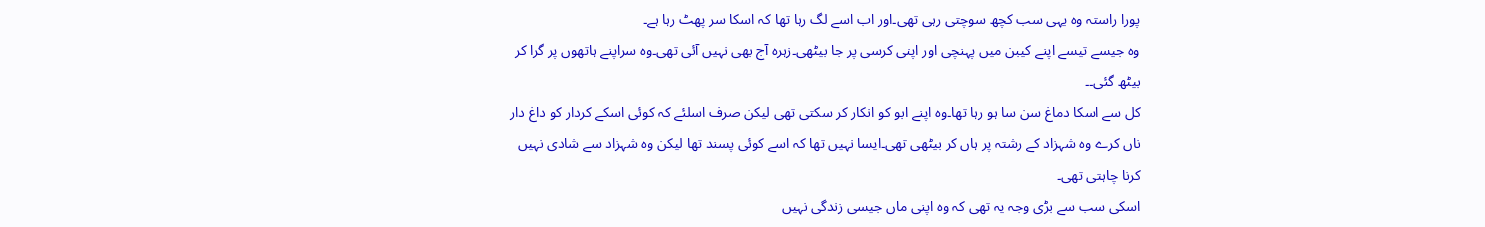پورا راستہ وہ یہی سب کچھ سوچتی رہی تھی۔اور اب اسے لگ رہا تھا کہ اسکا سر پھٹ رہا ہے۔
وہ جیسے تیسے اپنے کیبن میں پہنچی اور اپنی کرسی پر جا بیٹھی۔زہرہ آج بھی نہیں آئی تھی۔وہ سراپنے ہاتھوں پر گرا کر بیٹھ گئی۔۔
کل سے اسکا دماغ سن سا ہو رہا تھا۔وہ اپنے ابو کو انکار کر سکتی تھی لیکن صرف اسلئے کہ کوئی اسکے کردار کو داغ دار ناں کرے وہ شہزاد کے رشتہ پر ہاں کر بیٹھی تھی۔ایسا نہیں تھا کہ اسے کوئی پسند تھا لیکن وہ شہزاد سے شادی نہیں کرنا چاہتی تھی۔
اسکی سب سے بڑی وجہ یہ تھی کہ وہ اپنی ماں جیسی زندگی نہیں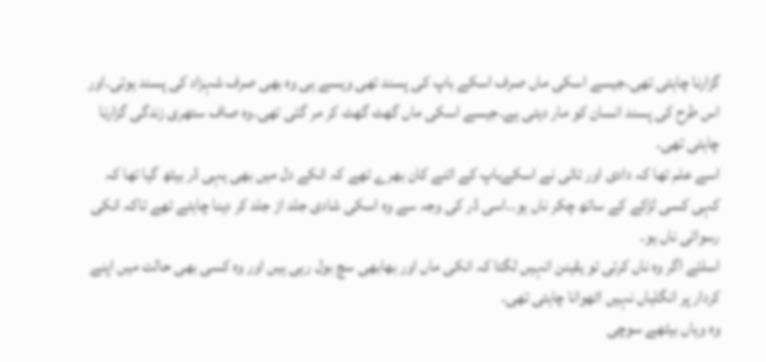گزارنا چاہتی تھی۔جیسے اسکی ماں صرف اسکے باپ کی پسند تھی ویسے ہی وہ بھی صرف شہزاد کی پسند ہوتی۔اور اس طرح کی پسند انسان کو مار دیتی ہے۔جیسے اسکی ماں گھٹ گھٹ کر مر گئی تھی۔وہ صاف ستھری زندگی گزارنا چاہتی تھی۔
اسے علم تھا کہ دادی اور تائی نے اسکےباپ کے اتنے کان بھرے تھے کہ انکے دل میں بھی یہی ڈر بیٹھ گیا تھا کہ کہی کسی لڑکے کے ساتھ چکر ناں ہو۔۔اسی ڈر کی وجہ سے وہ اسکی شادی جلد از جلد کر دینا چاہتے تھے تاکہ انکی رسوائی ناں ہو۔
اسلئے اگر وہ ناں کرتی تو یقینن انہیں لگتا کہ انکی ماں اور بھابھی سچ بول رہی ہیں اور وہ کسی بھی حالت میں اپنے کردار پر انگلیاں نہیں اٹھوانا چاہتی تھی۔
وہ وہاں بیٹھے سوچی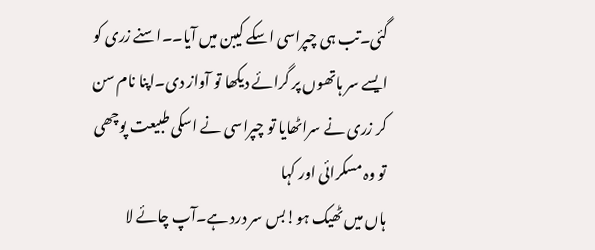گئی۔تب ہی چپراسی اسکے کیبن میں آیا۔۔اسنے زری کو ایسے سر ہاتھوں پر گرائے دیکھا تو آواز دی۔اپنا نام سن کر زری نے سراٹھایا تو چپراسی نے اسکی طبیعت پوچھی تو وہ مسکرائی اور کہا
ہاں میں ٹھیک ہو!بس سر درد ہے۔آپ چائے لا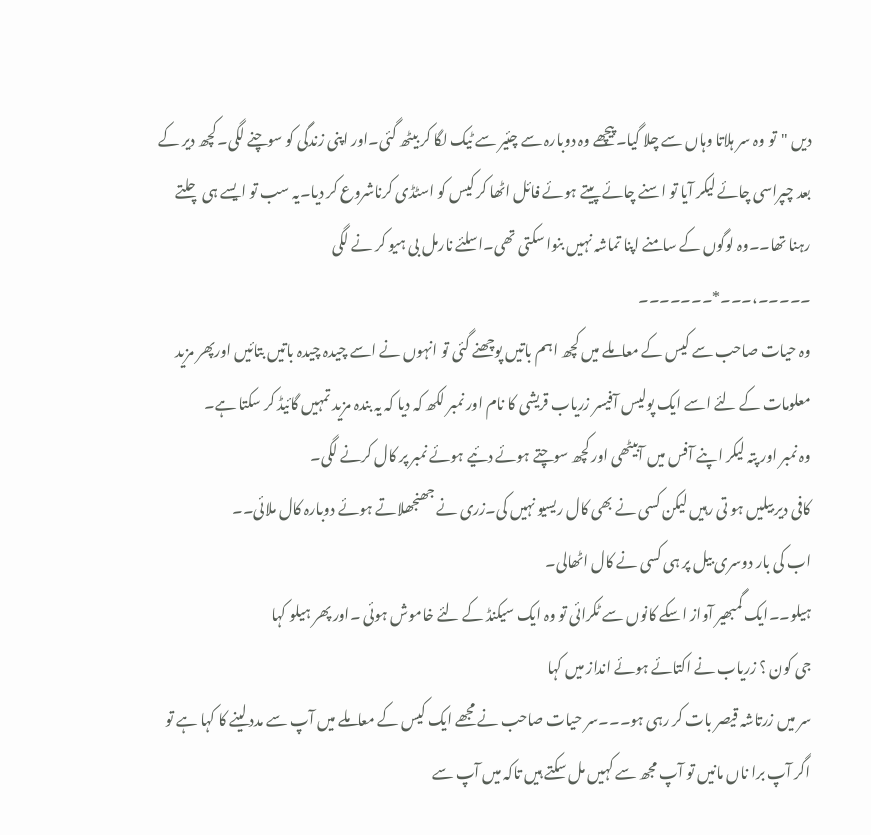دیں "تو وہ سر ہلاتا وہاں سے چلا گیا۔پیچھے وہ دوبارہ سے چئیر سے ٹیک لگا کر بیٹھ گئی۔اور اپنی زندگی کو سوچنے لگی۔کچھ دیر کے بعد چپراسی چائے لیکر آیا تو اسنے چائے پیتے ہوئے فائل اٹھا کر کیس کو اسٹڈی کرناشروع کر دیا۔یہ سب تو ایسے ہی چلتے رہنا تھا۔۔وہ لوگوں کے سامنے اپنا تماشہ نہیں بنوا سکتی تھی۔اسلئے نارمل بی ہیو کر نے لگی ۔۔۔۔۔،۔۔۔*۔۔۔۔۔۔۔
وہ حیات صاحب سے کیس کے معاملے میں کچھ اہم باتیں پوچھنے گئی تو انہوں نے اسے چیدہ چیدہ باتیں بتائیں اورپھر مزید معلومات کے لئے اسے ایک پولیس آفیسر زریاب قریشی کا نام اور نمبر لکھ کہ دیا کہ یہ بندہ مزید تمہیں گائیڈ کر سکتا ہے۔
وہ نمبر اور پتہ لیکر اپنے آفس میں آبیٹھی اور کچھ سوچتے ہوئے دئیے ہوئے نمبر پر کال کرنے لگی۔
کافی دیر بیلیں ہو تی رہیں لیکن کسی نے بھی کال ریسیو نہیں کی۔زری نے جھنجھلاتے ہوئے دوبارہ کال ملائی۔۔
اب کی بار دوسری بیل پر ہی کسی نے کال اٹھالی۔
ہیلو۔۔ایک گمبھیر آواز اسکے کانوں سے ٹکرائی تو وہ ایک سیکنڈ کے لئے خاموش ہوئی ۔اور پھر ہیلو کہا
جی کون ؟ زریاب نے اکتائے ہوئے انداز میں کہا
سر میں زرتاشہ قیصر بات کر رہی ہو۔۔۔سر حیات صاحب نے مجھے ایک کیس کے معاملے میں آپ سے مدد لینے کا کہا ہے تو اگر آپ برا ناں مانیں تو آپ مجھ سے کہیں مل سکتے ہیں تاکہ میں آپ سے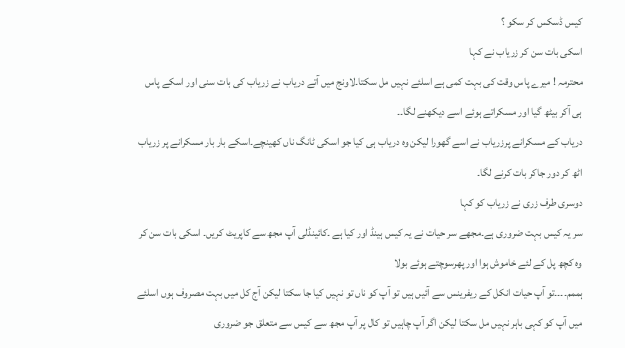کیس ڈسکس کر سکو ؟
اسکی بات سن کر زریاب نے کہا
محترمہ ! میرے پاس وقت کی بہت کمی ہے اسلئے نہیں مل سکتا۔لاونج میں آتے دریاب نے زریاب کی بات سنی اور اسکے پاس ہی آکر بیٹھ گیا اور مسکراتے ہوئے اسے دیکھنے لگا۔۔
دریاب کے مسکرانے پرزریاب نے اسے گھورا لیکن وہ دریاب ہی کیا جو اسکی ٹانگ ناں کھینچے۔اسکے بار بار مسکرانے پر زریاب اٹھ کر دور جاکر بات کرنے لگا۔
دوسری طرف زری نے زریاب کو کہا
سر یہ کیس بہت ضروری ہے۔مجھے سر حیات نے یہ کیس ہینڈ اور کیا ہے ۔کائینڈلی آپ مجھ سے کاپریٹ کریں۔ اسکی بات سن کر وہ کچھ پل کے لئے خاموش ہوا اور پھرسوچتے ہوئے بولا
ہممم۔۔۔۔تو آپ حیات انکل کے ریفرینس سے آئیں ہیں تو آپ کو ناں تو نہیں کیا جا سکتا لیکن آج کل میں بہت مصروف ہوں اسلئے میں آپ کو کہی باہر نہیں مل سکتا لیکن اگر آپ چاہیں تو کال پر آپ مجھ سے کیس سے متعلق جو ضروری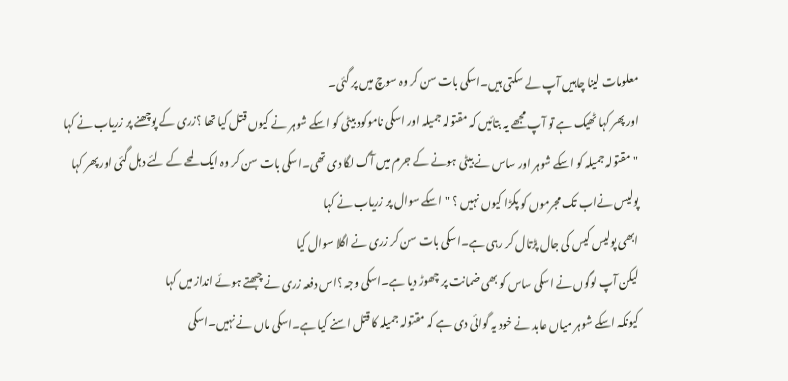معلومات لینا چاہیں آپ لے سکتی ہیں۔اسکی بات سن کر وہ سوچ میں پر گئی۔
اور پھر کہا ٹھیک ہے تو آپ مجھے یہ بتائیں کہ مقتولہ جمیلہ اور اسکی ناموکود بیٹی کو اسکے شوہر نے کیوں قتل کیا تھا ؟زری کے پوچھنے پر زریاب نے کہا
"مقتولہ جمیلہ کو اسکے شوہر اور ساس نے بیٹی ہونے کے جرم میں آگ لگا دی تھی۔اسکی بات سن کر وہ ایک لمحے کے لئے دہل گئی اور پھر کہا
پولیس نےاب تک مجرموں کو پکڑا کیوں نہیں ؟ "اسکے سوال پر زریاب نے کہا
ابھی پولیس کیس کی جال پڑتال کر رہی ہے۔اسکی بات سن کر زری نے اگلا سوال کیا
لیکن آپ لوگوں نے اسکی ساس کو بھی ضمانت پر چھوڑ دیا ہے۔اسکی وجہ ؟اس دفعہ زری نے چبھتے ہوئے انداز میں کہا
کیونکہ اسکے شوہر میاں عابد نے خود یہ گوائی دی ہے کہ مقتولہ جمیلہ کا قتل اسنے کیا ہے۔اسکی ماں نے نہیں۔اسکی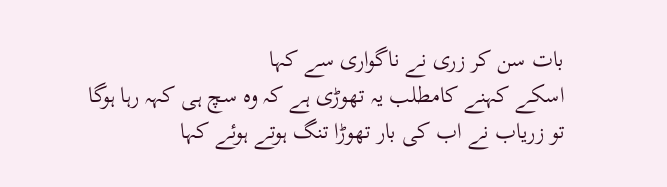بات سن کر زری نے ناگواری سے کہا
اسکے کہنے کامطلب یہ تھوڑی ہے کہ وہ سچ ہی کہہ رہا ہوگا تو زریاب نے اب کی بار تھوڑا تنگ ہوتے ہوئے کہا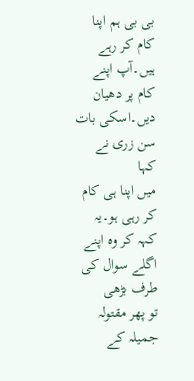بی بی ہم اپنا کام کر رہے ہیں۔آپ اپنے کام پر دھیان دیں۔اسکی بات سن زری نے کہا
میں اپنا ہی کام کر رہی ہو۔یہ کہہ کر وہ اپنے اگلے سوال کی طرف بڑھی
تو پھر مقتولہ جمیلہ کے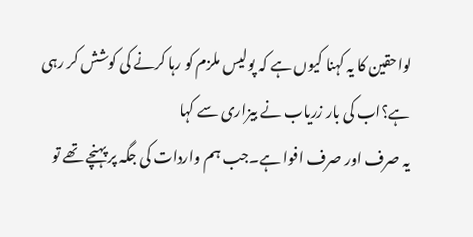لواحقین کا یہ کہنا کیوں ہے کہ پولیس ملزم کو رہا کرنے کی کوشش کر رہی ہے؟اب کی بار زریاب نے بیزاری سے کہا
یہ صرف اور صرف افوا ہے۔جب ہم واردات کی جگہ پر پہنچے تھے تو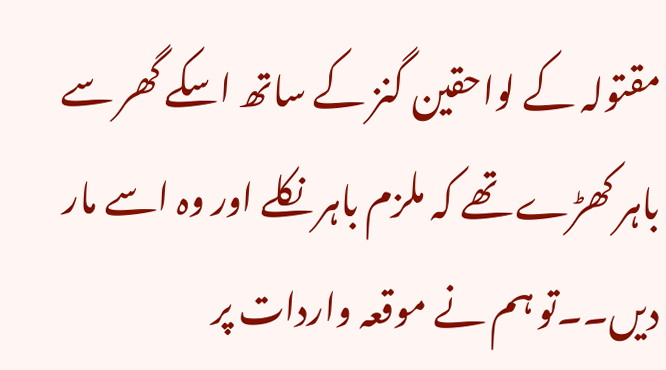مقتولہ کے لواحقین گنز کے ساتھ اسکے گھر سے باہر کھڑے تھے کہ ملزم باہر نکلے اور وہ اسے مار دیں۔۔تو ہم نے موقعہ واردات پر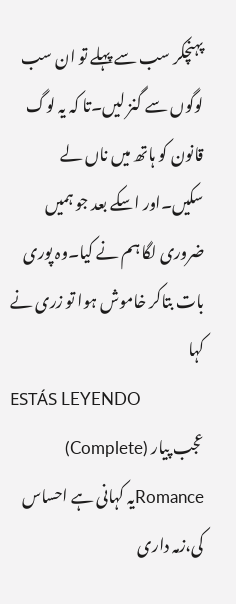پہنچکر سب سے پہلے تو ان سب لوگوں سے گنز لیں۔تا کہ یہ لوگ قانون کو ہاتھ میں ناں لے سکیں۔اور اسکے بعد جو ہمیں ضروری لگا ہم نے کیا۔وہ پوری بات بتاکر خاموش ہوا تو زری نے کہا
ESTÁS LEYENDO
عجب پیار (Complete)
Romanceیہ کہانی ہے احساس کی،زمہ داری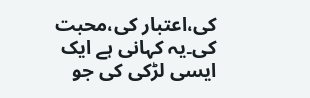کی،اعتبار کی،محبت کی۔یہ کہانی ہے ایک ایسی لڑکی کی جو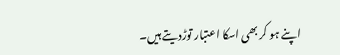اپنے ہو کر بھی اسکا اعتبار توڑدیتے ہیں۔